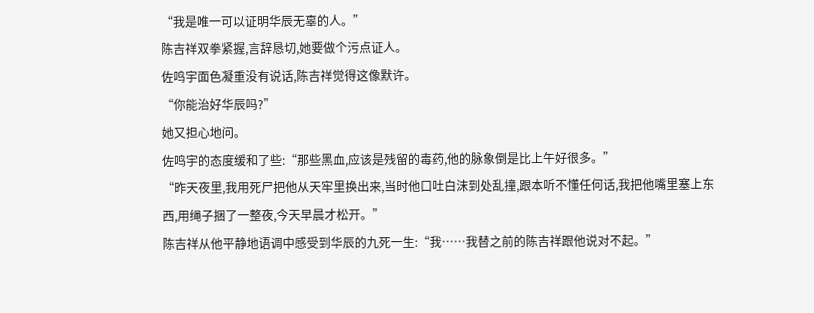“我是唯一可以证明华辰无辜的人。”
陈吉祥双拳紧握,言辞恳切,她要做个污点证人。
佐鸣宇面色凝重没有说话,陈吉祥觉得这像默许。
“你能治好华辰吗?”
她又担心地问。
佐鸣宇的态度缓和了些:“那些黑血,应该是残留的毒药,他的脉象倒是比上午好很多。”
“昨天夜里,我用死尸把他从天牢里换出来,当时他口吐白沫到处乱撞,跟本听不懂任何话,我把他嘴里塞上东西,用绳子捆了一整夜,今天早晨才松开。”
陈吉祥从他平静地语调中感受到华辰的九死一生:“我……我替之前的陈吉祥跟他说对不起。”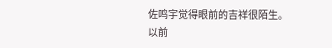佐鸣宇觉得眼前的吉祥很陌生。
以前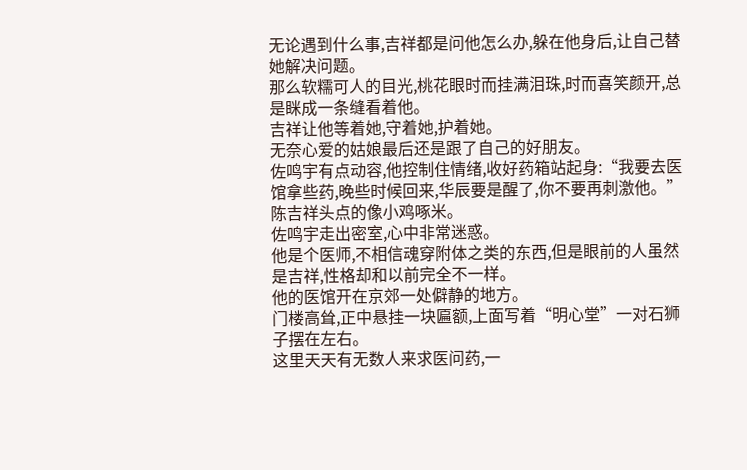无论遇到什么事,吉祥都是问他怎么办,躲在他身后,让自己替她解决问题。
那么软糯可人的目光,桃花眼时而挂满泪珠,时而喜笑颜开,总是眯成一条缝看着他。
吉祥让他等着她,守着她,护着她。
无奈心爱的姑娘最后还是跟了自己的好朋友。
佐鸣宇有点动容,他控制住情绪,收好药箱站起身:“我要去医馆拿些药,晚些时候回来,华辰要是醒了,你不要再刺激他。”
陈吉祥头点的像小鸡啄米。
佐鸣宇走出密室,心中非常迷惑。
他是个医师,不相信魂穿附体之类的东西,但是眼前的人虽然是吉祥,性格却和以前完全不一样。
他的医馆开在京郊一处僻静的地方。
门楼高耸,正中悬挂一块匾额,上面写着“明心堂”一对石狮子摆在左右。
这里天天有无数人来求医问药,一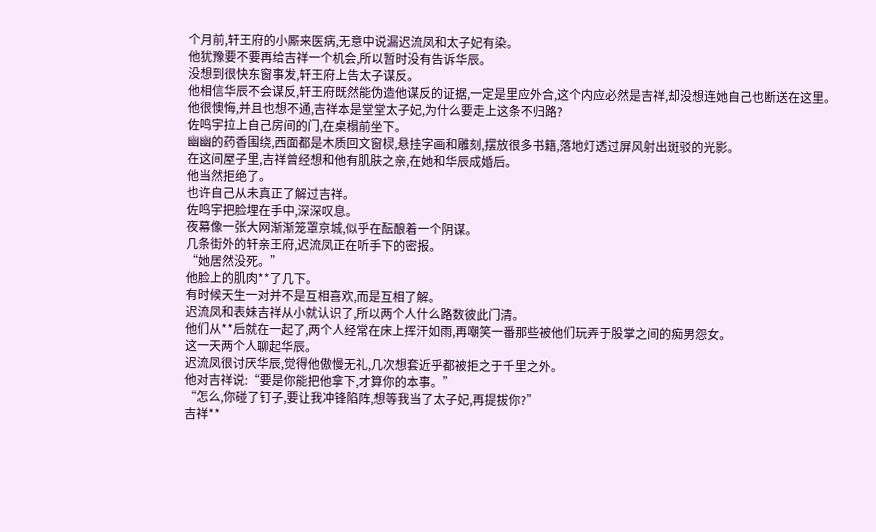个月前,轩王府的小厮来医病,无意中说漏迟流凤和太子妃有染。
他犹豫要不要再给吉祥一个机会,所以暂时没有告诉华辰。
没想到很快东窗事发,轩王府上告太子谋反。
他相信华辰不会谋反,轩王府既然能伪造他谋反的证据,一定是里应外合,这个内应必然是吉祥,却没想连她自己也断送在这里。
他很懊悔,并且也想不通,吉祥本是堂堂太子妃,为什么要走上这条不归路?
佐鸣宇拉上自己房间的门,在桌榻前坐下。
幽幽的药香围绕,西面都是木质回文窗棂,悬挂字画和雕刻,摆放很多书籍,落地灯透过屏风射出斑驳的光影。
在这间屋子里,吉祥曾经想和他有肌肤之亲,在她和华辰成婚后。
他当然拒绝了。
也许自己从未真正了解过吉祥。
佐鸣宇把脸埋在手中,深深叹息。
夜幕像一张大网渐渐笼罩京城,似乎在酝酿着一个阴谋。
几条街外的轩亲王府,迟流凤正在听手下的密报。
“她居然没死。”
他脸上的肌肉**了几下。
有时候天生一对并不是互相喜欢,而是互相了解。
迟流凤和表妹吉祥从小就认识了,所以两个人什么路数彼此门清。
他们从**后就在一起了,两个人经常在床上挥汗如雨,再嘲笑一番那些被他们玩弄于股掌之间的痴男怨女。
这一天两个人聊起华辰。
迟流凤很讨厌华辰,觉得他傲慢无礼,几次想套近乎都被拒之于千里之外。
他对吉祥说:“要是你能把他拿下,才算你的本事。”
“怎么,你碰了钉子,要让我冲锋陷阵,想等我当了太子妃,再提拔你?”
吉祥**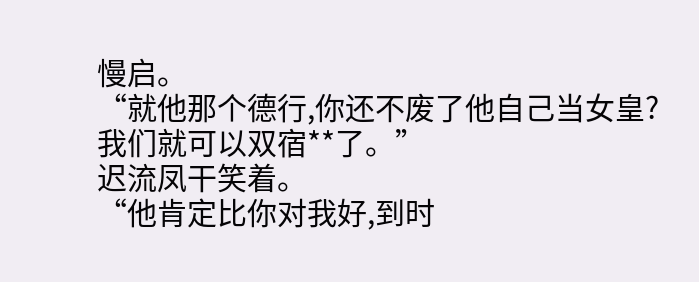慢启。
“就他那个德行,你还不废了他自己当女皇?
我们就可以双宿**了。”
迟流凤干笑着。
“他肯定比你对我好,到时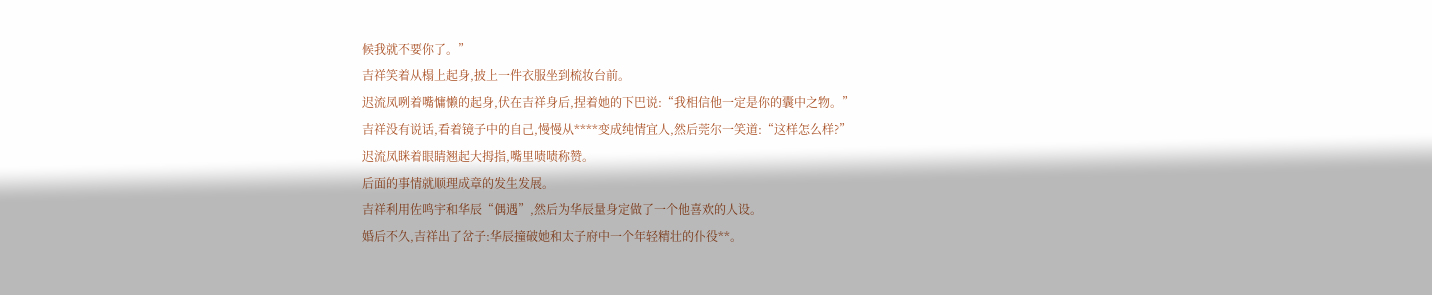候我就不要你了。”
吉祥笑着从榻上起身,披上一件衣服坐到梳妆台前。
迟流凤咧着嘴慵懒的起身,伏在吉祥身后,捏着她的下巴说:“我相信他一定是你的囊中之物。”
吉祥没有说话,看着镜子中的自己,慢慢从****变成纯情宜人,然后莞尔一笑道:“这样怎么样?”
迟流凤眯着眼睛翘起大拇指,嘴里啧啧称赞。
后面的事情就顺理成章的发生发展。
吉祥利用佐鸣宇和华辰“偶遇”,然后为华辰量身定做了一个他喜欢的人设。
婚后不久,吉祥出了岔子:华辰撞破她和太子府中一个年轻精壮的仆役**。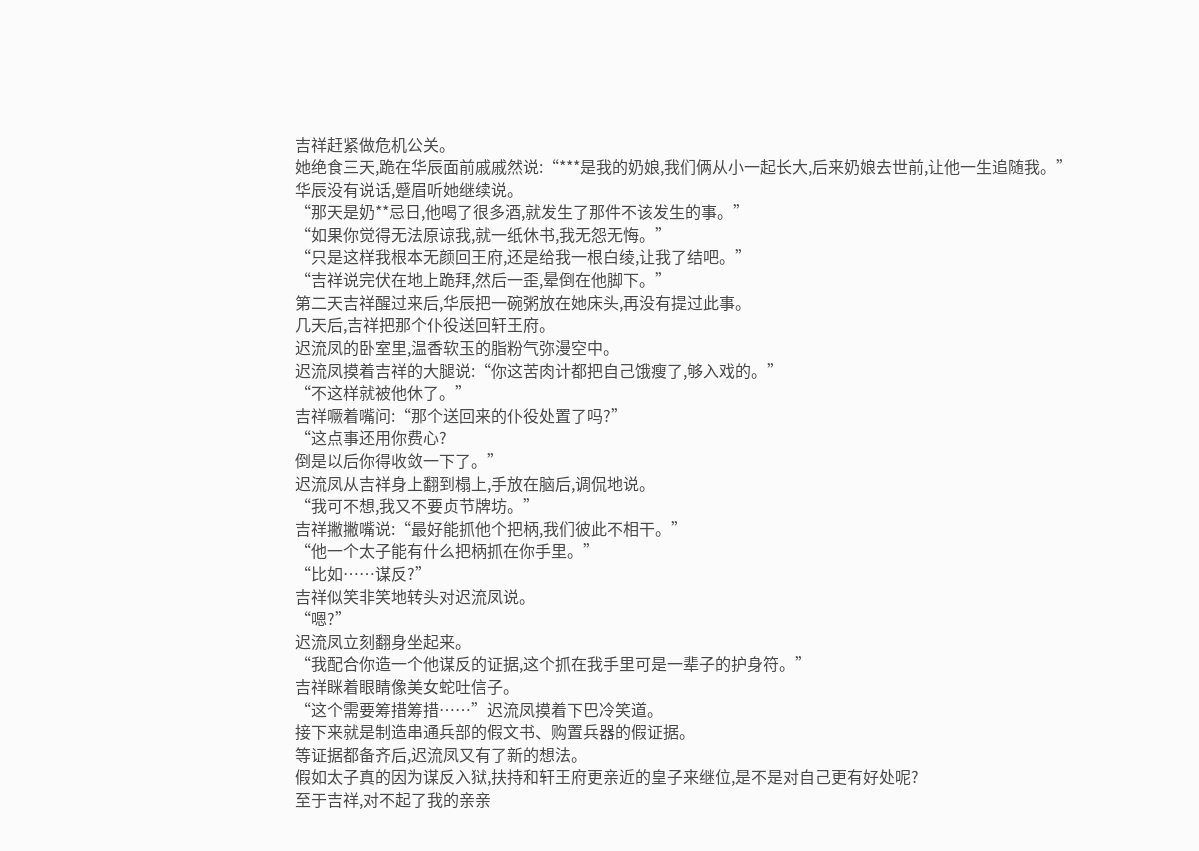吉祥赶紧做危机公关。
她绝食三天,跪在华辰面前戚戚然说:“***是我的奶娘,我们俩从小一起长大,后来奶娘去世前,让他一生追随我。”
华辰没有说话,蹙眉听她继续说。
“那天是奶**忌日,他喝了很多酒,就发生了那件不该发生的事。”
“如果你觉得无法原谅我,就一纸休书,我无怨无悔。”
“只是这样我根本无颜回王府,还是给我一根白绫,让我了结吧。”
“吉祥说完伏在地上跪拜,然后一歪,晕倒在他脚下。”
第二天吉祥醒过来后,华辰把一碗粥放在她床头,再没有提过此事。
几天后,吉祥把那个仆役送回轩王府。
迟流凤的卧室里,温香软玉的脂粉气弥漫空中。
迟流凤摸着吉祥的大腿说:“你这苦肉计都把自己饿瘦了,够入戏的。”
“不这样就被他休了。”
吉祥噘着嘴问:“那个送回来的仆役处置了吗?”
“这点事还用你费心?
倒是以后你得收敛一下了。”
迟流凤从吉祥身上翻到榻上,手放在脑后,调侃地说。
“我可不想,我又不要贞节牌坊。”
吉祥撇撇嘴说:“最好能抓他个把柄,我们彼此不相干。”
“他一个太子能有什么把柄抓在你手里。”
“比如……谋反?”
吉祥似笑非笑地转头对迟流凤说。
“嗯?”
迟流凤立刻翻身坐起来。
“我配合你造一个他谋反的证据,这个抓在我手里可是一辈子的护身符。”
吉祥眯着眼睛像美女蛇吐信子。
“这个需要筹措筹措……”迟流凤摸着下巴冷笑道。
接下来就是制造串通兵部的假文书、购置兵器的假证据。
等证据都备齐后,迟流凤又有了新的想法。
假如太子真的因为谋反入狱,扶持和轩王府更亲近的皇子来继位,是不是对自己更有好处呢?
至于吉祥,对不起了我的亲亲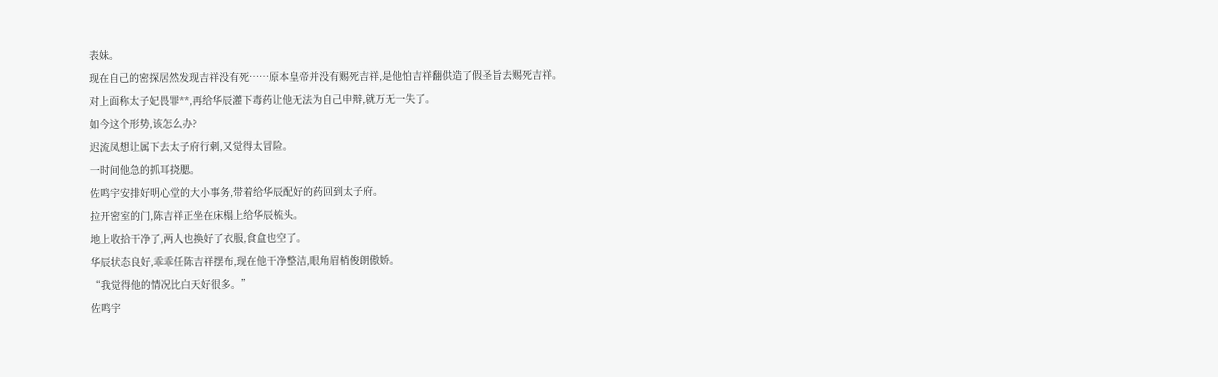表妹。
现在自己的密探居然发现吉祥没有死……原本皇帝并没有赐死吉祥,是他怕吉祥翻供造了假圣旨去赐死吉祥。
对上面称太子妃畏罪**,再给华辰灌下毒药让他无法为自己申辩,就万无一失了。
如今这个形势,该怎么办?
迟流凤想让属下去太子府行刺,又觉得太冒险。
一时间他急的抓耳挠腮。
佐鸣宇安排好明心堂的大小事务,带着给华辰配好的药回到太子府。
拉开密室的门,陈吉祥正坐在床榻上给华辰梳头。
地上收拾干净了,两人也换好了衣服,食盒也空了。
华辰状态良好,乖乖任陈吉祥摆布,现在他干净整洁,眼角眉梢俊朗傲娇。
“我觉得他的情况比白天好很多。”
佐鸣宇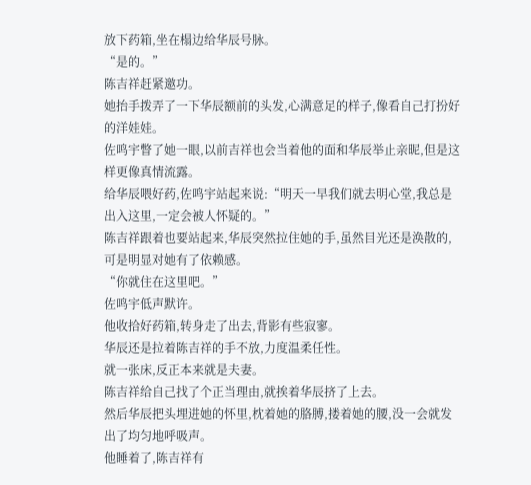放下药箱,坐在榻边给华辰号脉。
“是的。”
陈吉祥赶紧邀功。
她抬手拨弄了一下华辰额前的头发,心满意足的样子,像看自己打扮好的洋娃娃。
佐鸣宇瞥了她一眼,以前吉祥也会当着他的面和华辰举止亲昵,但是这样更像真情流露。
给华辰喂好药,佐鸣宇站起来说:“明天一早我们就去明心堂,我总是出入这里,一定会被人怀疑的。”
陈吉祥跟着也要站起来,华辰突然拉住她的手,虽然目光还是涣散的,可是明显对她有了依赖感。
“你就住在这里吧。”
佐鸣宇低声默许。
他收拾好药箱,转身走了出去,背影有些寂寥。
华辰还是拉着陈吉祥的手不放,力度温柔任性。
就一张床,反正本来就是夫妻。
陈吉祥给自己找了个正当理由,就挨着华辰挤了上去。
然后华辰把头埋进她的怀里,枕着她的胳膊,搂着她的腰,没一会就发出了均匀地呼吸声。
他睡着了,陈吉祥有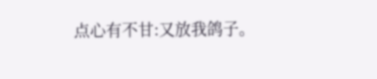点心有不甘:又放我鸽子。